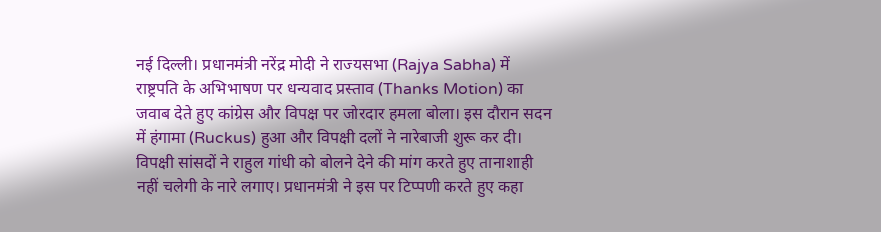नई दिल्ली। प्रधानमंत्री नरेंद्र मोदी ने राज्यसभा (Rajya Sabha) में राष्ट्रपति के अभिभाषण पर धन्यवाद प्रस्ताव (Thanks Motion) का जवाब देते हुए कांग्रेस और विपक्ष पर जोरदार हमला बोला। इस दौरान सदन में हंगामा (Ruckus) हुआ और विपक्षी दलों ने नारेबाजी शुरू कर दी। विपक्षी सांसदों ने राहुल गांधी को बोलने देने की मांग करते हुए तानाशाही नहीं चलेगी के नारे लगाए। प्रधानमंत्री ने इस पर टिप्पणी करते हुए कहा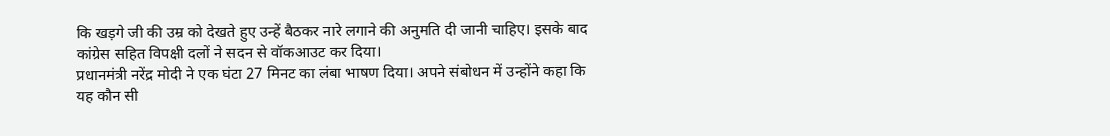कि खड़गे जी की उम्र को देखते हुए उन्हें बैठकर नारे लगाने की अनुमति दी जानी चाहिए। इसके बाद कांग्रेस सहित विपक्षी दलों ने सदन से वॉकआउट कर दिया।
प्रधानमंत्री नरेंद्र मोदी ने एक घंटा 27 मिनट का लंबा भाषण दिया। अपने संबोधन में उन्होंने कहा कि यह कौन सी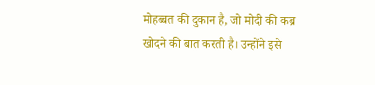मोहब्बत की दुकान है, जो मोदी की कब्र खोदने की बात करती है। उन्होंने इसे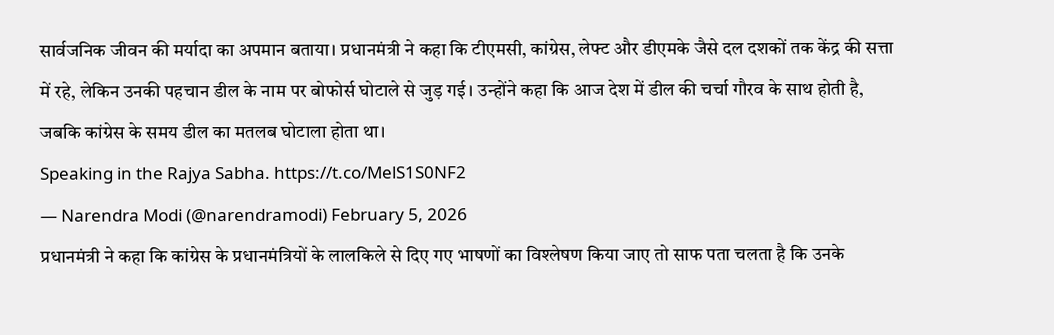सार्वजनिक जीवन की मर्यादा का अपमान बताया। प्रधानमंत्री ने कहा कि टीएमसी, कांग्रेस, लेफ्ट और डीएमके जैसे दल दशकों तक केंद्र की सत्ता में रहे, लेकिन उनकी पहचान डील के नाम पर बोफोर्स घोटाले से जुड़ गई। उन्होंने कहा कि आज देश में डील की चर्चा गौरव के साथ होती है, जबकि कांग्रेस के समय डील का मतलब घोटाला होता था।
Speaking in the Rajya Sabha. https://t.co/MelS1S0NF2
— Narendra Modi (@narendramodi) February 5, 2026
प्रधानमंत्री ने कहा कि कांग्रेस के प्रधानमंत्रियों के लालकिले से दिए गए भाषणों का विश्लेषण किया जाए तो साफ पता चलता है कि उनके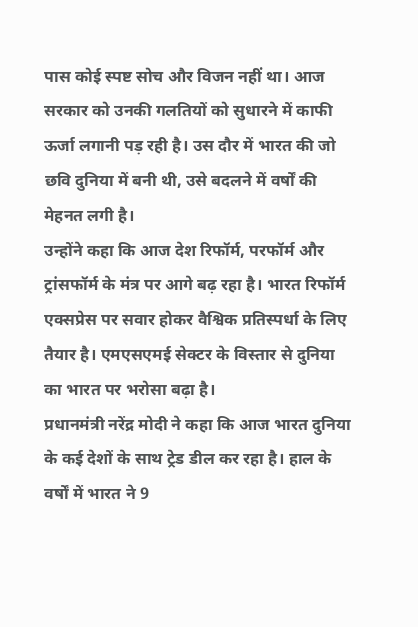पास कोई स्पष्ट सोच और विजन नहीं था। आज सरकार को उनकी गलतियों को सुधारने में काफी ऊर्जा लगानी पड़ रही है। उस दौर में भारत की जो छवि दुनिया में बनी थी, उसे बदलने में वर्षों की मेहनत लगी है।
उन्होंने कहा कि आज देश रिफॉर्म, परफॉर्म और ट्रांसफॉर्म के मंत्र पर आगे बढ़ रहा है। भारत रिफॉर्म एक्सप्रेस पर सवार होकर वैश्विक प्रतिस्पर्धा के लिए तैयार है। एमएसएमई सेक्टर के विस्तार से दुनिया का भारत पर भरोसा बढ़ा है।
प्रधानमंत्री नरेंद्र मोदी ने कहा कि आज भारत दुनिया के कई देशों के साथ ट्रेड डील कर रहा है। हाल के वर्षों में भारत ने 9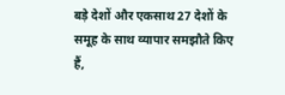बड़े देशों और एकसाथ 27 देशों के समूह के साथ व्यापार समझौते किए हैं,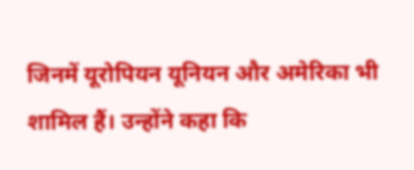जिनमें यूरोपियन यूनियन और अमेरिका भी शामिल हैं। उन्होंने कहा कि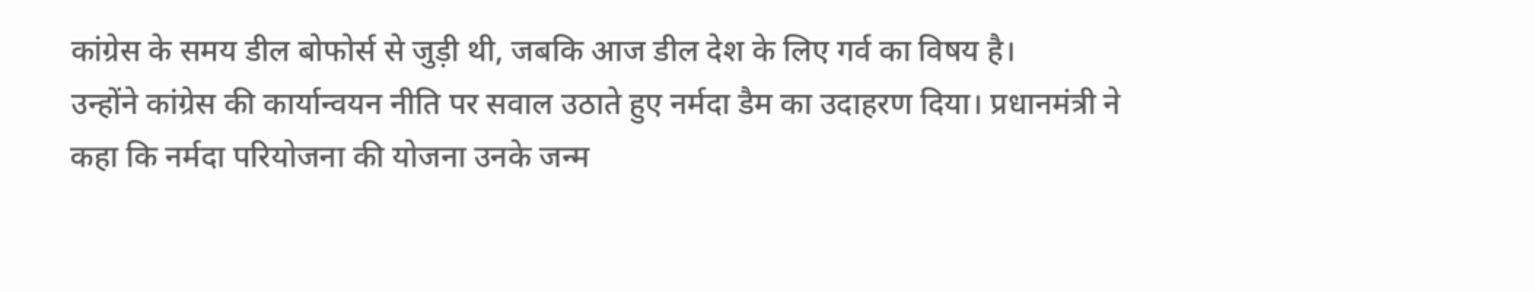कांग्रेस के समय डील बोफोर्स से जुड़ी थी, जबकि आज डील देश के लिए गर्व का विषय है।
उन्होंने कांग्रेस की कार्यान्वयन नीति पर सवाल उठाते हुए नर्मदा डैम का उदाहरण दिया। प्रधानमंत्री ने कहा कि नर्मदा परियोजना की योजना उनके जन्म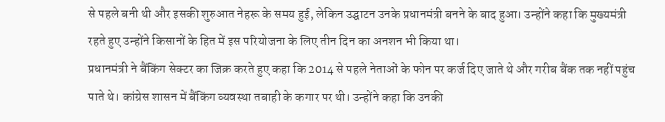से पहले बनी थी और इसकी शुरुआत नेहरू के समय हुई, लेकिन उद्घाटन उनके प्रधानमंत्री बनने के बाद हुआ। उन्होंने कहा कि मुख्यमंत्री रहते हुए उन्होंने किसानों के हित में इस परियोजना के लिए तीन दिन का अनशन भी किया था।
प्रधानमंत्री ने बैंकिंग सेक्टर का जिक्र करते हुए कहा कि 2014 से पहले नेताओं के फोन पर कर्ज दिए जाते थे और गरीब बैंक तक नहीं पहुंच पाते थे। कांग्रेस शासन में बैंकिंग व्यवस्था तबाही के कगार पर थी। उन्होंने कहा कि उनकी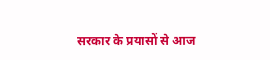सरकार के प्रयासों से आज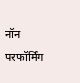नॉन परफॉर्मिंग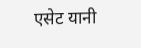एसेट यानी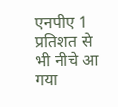एनपीए 1 प्रतिशत से भी नीचे आ गया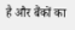है और बैंकों का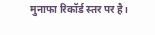मुनाफा रिकॉर्ड स्तर पर है।